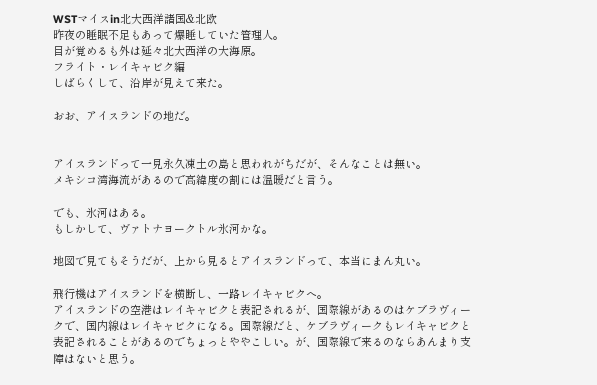WSTマイスin北大西洋諸国&北欧
昨夜の睡眠不足もあって爆睡していた管理人。
目が覚めるも外は延々北大西洋の大海原。
フライト・レイキャビク編
しばらくして、沿岸が見えて来た。

おお、アイスランドの地だ。


アイスランドって一見永久凍土の島と思われがちだが、そんなことは無い。
メキシコ湾海流があるので高緯度の割には温暖だと言う。

でも、氷河はある。
もしかして、ヴァトナヨークトル氷河かな。

地図で見てもそうだが、上から見るとアイスランドって、本当にまん丸い。

飛行機はアイスランドを横断し、一路レイキャビクへ。
アイスランドの空港はレイキャビクと表記されるが、国際線があるのはケブラヴィークで、国内線はレイキャビクになる。国際線だと、ケブラヴィークもレイキャビクと表記されることがあるのでちょっとややこしい。が、国際線で来るのならあんまり支障はないと思う。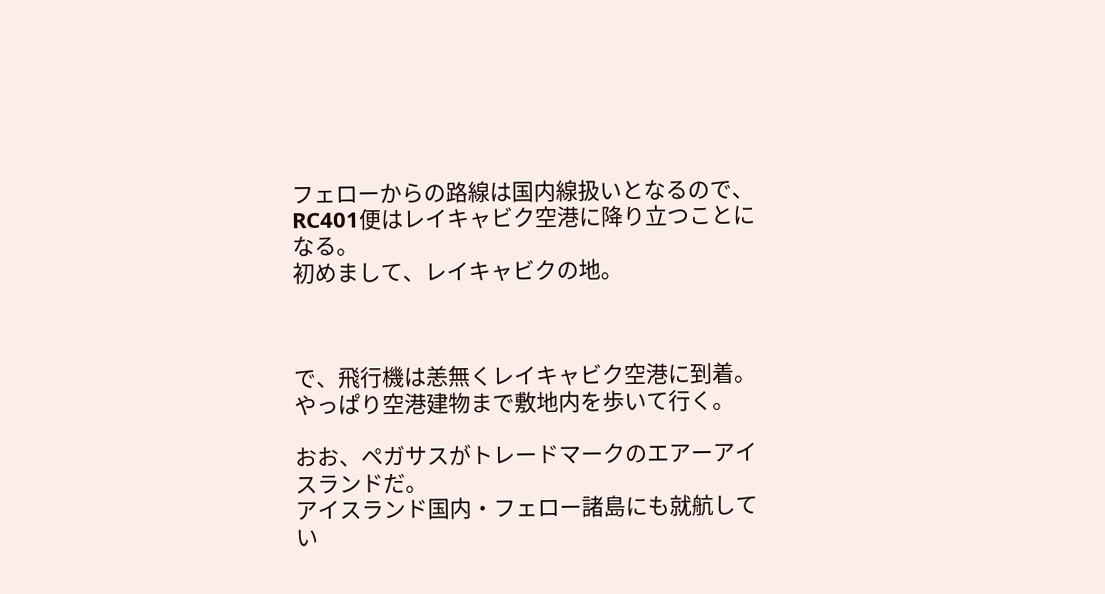フェローからの路線は国内線扱いとなるので、RC401便はレイキャビク空港に降り立つことになる。
初めまして、レイキャビクの地。



で、飛行機は恙無くレイキャビク空港に到着。
やっぱり空港建物まで敷地内を歩いて行く。

おお、ペガサスがトレードマークのエアーアイスランドだ。
アイスランド国内・フェロー諸島にも就航してい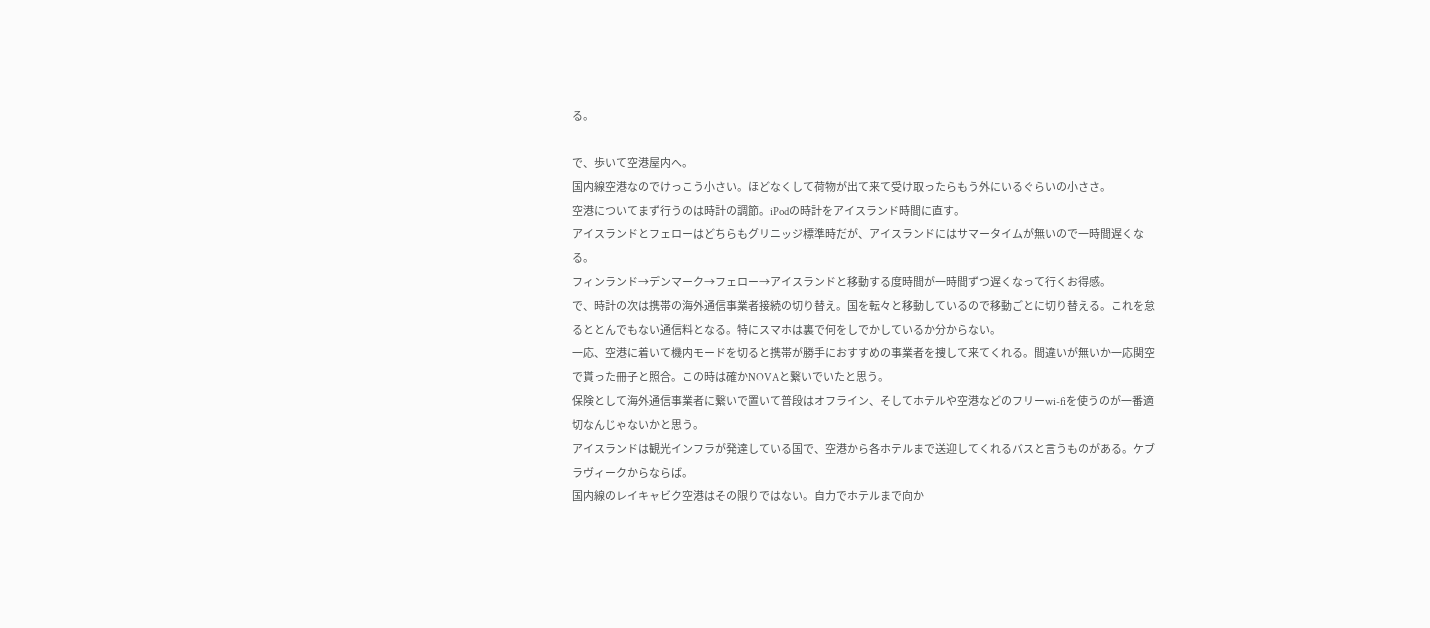る。

で、歩いて空港屋内へ。
国内線空港なのでけっこう小さい。ほどなくして荷物が出て来て受け取ったらもう外にいるぐらいの小ささ。
空港についてまず行うのは時計の調節。iPodの時計をアイスランド時間に直す。
アイスランドとフェローはどちらもグリニッジ標準時だが、アイスランドにはサマータイムが無いので一時間遅くなる。
フィンランド→デンマーク→フェロー→アイスランドと移動する度時間が一時間ずつ遅くなって行くお得感。
で、時計の次は携帯の海外通信事業者接続の切り替え。国を転々と移動しているので移動ごとに切り替える。これを怠るととんでもない通信料となる。特にスマホは裏で何をしでかしているか分からない。
一応、空港に着いて機内モードを切ると携帯が勝手におすすめの事業者を捜して来てくれる。間違いが無いか一応関空で貰った冊子と照合。この時は確かNOVAと繋いでいたと思う。
保険として海外通信事業者に繋いで置いて普段はオフライン、そしてホテルや空港などのフリーwi-fiを使うのが一番適切なんじゃないかと思う。
アイスランドは観光インフラが発達している国で、空港から各ホテルまで送迎してくれるバスと言うものがある。ケブラヴィークからならば。
国内線のレイキャビク空港はその限りではない。自力でホテルまで向か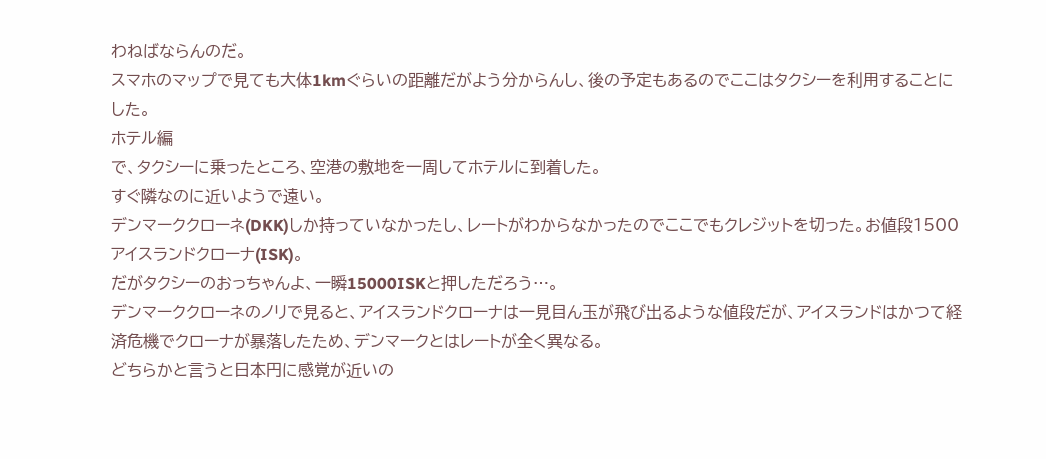わねばならんのだ。
スマホのマップで見ても大体1kmぐらいの距離だがよう分からんし、後の予定もあるのでここはタクシーを利用することにした。
ホテル編
で、タクシーに乗ったところ、空港の敷地を一周してホテルに到着した。
すぐ隣なのに近いようで遠い。
デンマーククローネ(DKK)しか持っていなかったし、レートがわからなかったのでここでもクレジットを切った。お値段1500アイスランドクローナ(ISK)。
だがタクシーのおっちゃんよ、一瞬15000ISKと押しただろう…。
デンマーククローネのノリで見ると、アイスランドクローナは一見目ん玉が飛び出るような値段だが、アイスランドはかつて経済危機でクローナが暴落したため、デンマークとはレートが全く異なる。
どちらかと言うと日本円に感覚が近いの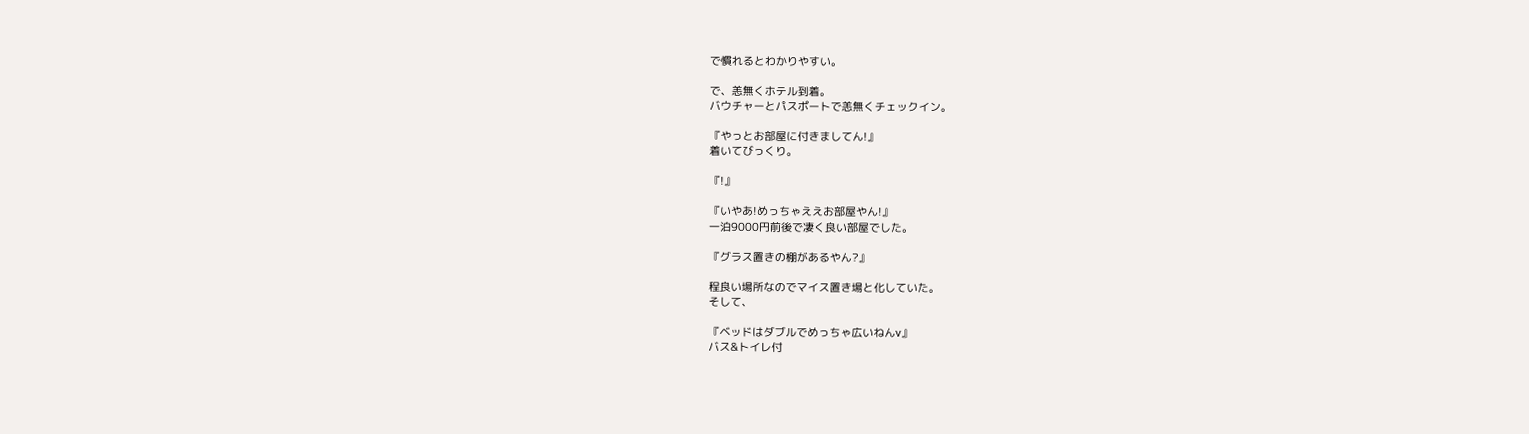で慣れるとわかりやすい。

で、恙無くホテル到着。
バウチャーとパスポートで恙無くチェックイン。

『やっとお部屋に付きましてん!』
着いてびっくり。

『!』

『いやあ!めっちゃええお部屋やん!』
一泊9000円前後で凄く良い部屋でした。

『グラス置きの棚があるやん?』

程良い場所なのでマイス置き場と化していた。
そして、

『ベッドはダブルでめっちゃ広いねんv』
バス&トイレ付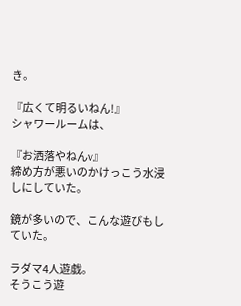き。

『広くて明るいねん!』
シャワールームは、

『お洒落やねんv』
締め方が悪いのかけっこう水浸しにしていた。

鏡が多いので、こんな遊びもしていた。

ラダマ4人遊戯。
そうこう遊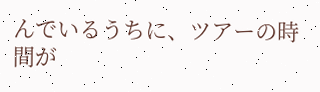んでいるうちに、ツアーの時間が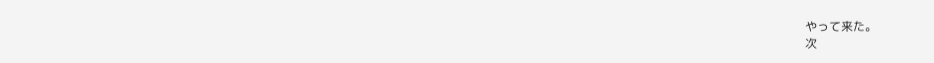やって来た。
次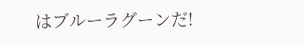はブルーラグーンだ!